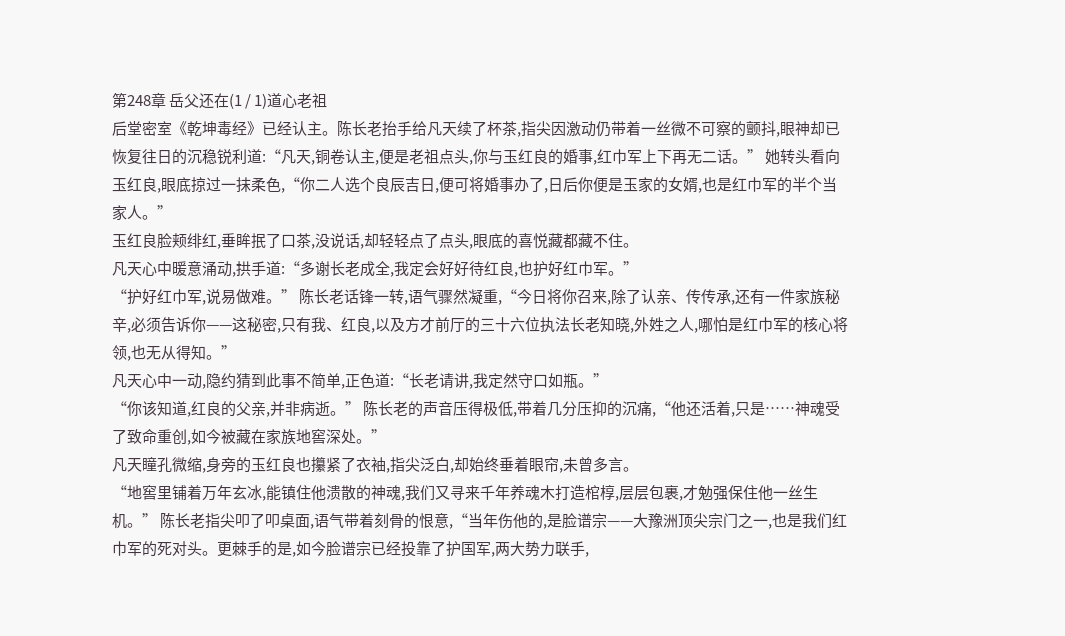第248章 岳父还在(1 / 1)道心老祖
后堂密室《乾坤毒经》已经认主。陈长老抬手给凡天续了杯茶,指尖因激动仍带着一丝微不可察的颤抖,眼神却已恢复往日的沉稳锐利道:“凡天,铜卷认主,便是老祖点头,你与玉红良的婚事,红巾军上下再无二话。” 她转头看向玉红良,眼底掠过一抹柔色,“你二人选个良辰吉日,便可将婚事办了,日后你便是玉家的女婿,也是红巾军的半个当家人。”
玉红良脸颊绯红,垂眸抿了口茶,没说话,却轻轻点了点头,眼底的喜悦藏都藏不住。
凡天心中暖意涌动,拱手道:“多谢长老成全,我定会好好待红良,也护好红巾军。”
“护好红巾军,说易做难。” 陈长老话锋一转,语气骤然凝重,“今日将你召来,除了认亲、传传承,还有一件家族秘辛,必须告诉你——这秘密,只有我、红良,以及方才前厅的三十六位执法长老知晓,外姓之人,哪怕是红巾军的核心将领,也无从得知。”
凡天心中一动,隐约猜到此事不简单,正色道:“长老请讲,我定然守口如瓶。”
“你该知道,红良的父亲,并非病逝。” 陈长老的声音压得极低,带着几分压抑的沉痛,“他还活着,只是……神魂受了致命重创,如今被藏在家族地窖深处。”
凡天瞳孔微缩,身旁的玉红良也攥紧了衣袖,指尖泛白,却始终垂着眼帘,未曾多言。
“地窖里铺着万年玄冰,能镇住他溃散的神魂,我们又寻来千年养魂木打造棺椁,层层包裹,才勉强保住他一丝生机。” 陈长老指尖叩了叩桌面,语气带着刻骨的恨意,“当年伤他的,是脸谱宗——大豫洲顶尖宗门之一,也是我们红巾军的死对头。更棘手的是,如今脸谱宗已经投靠了护国军,两大势力联手,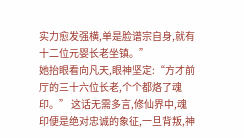实力愈发强横,单是脸谱宗自身,就有十二位元婴长老坐镇。”
她抬眼看向凡天,眼神坚定:“方才前厅的三十六位长老,个个都烙了魂印。” 这话无需多言,修仙界中,魂印便是绝对忠诚的象征,一旦背叛,神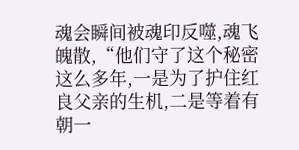魂会瞬间被魂印反噬,魂飞魄散,“他们守了这个秘密这么多年,一是为了护住红良父亲的生机,二是等着有朝一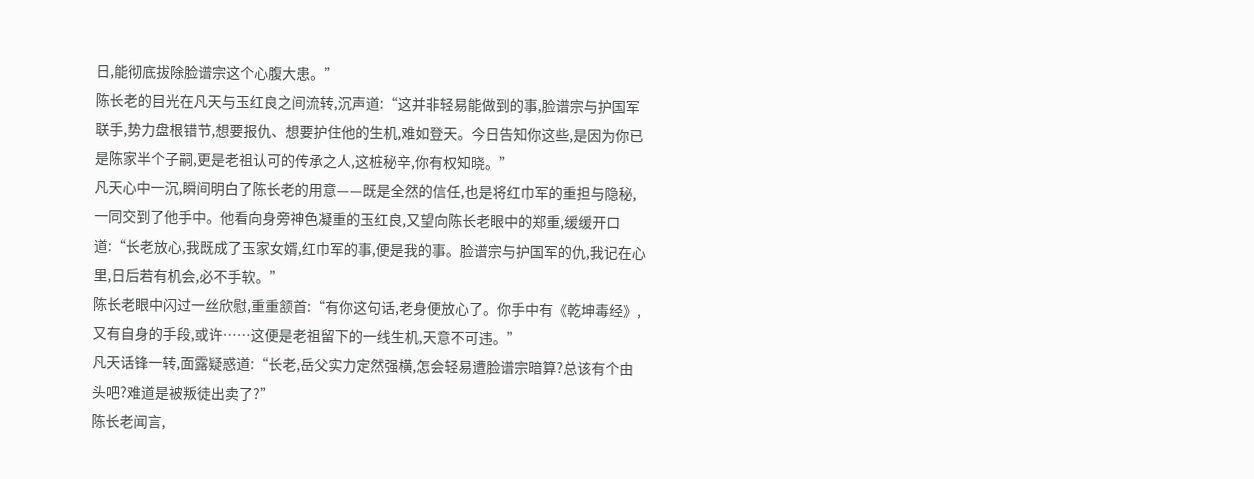日,能彻底拔除脸谱宗这个心腹大患。”
陈长老的目光在凡天与玉红良之间流转,沉声道:“这并非轻易能做到的事,脸谱宗与护国军联手,势力盘根错节,想要报仇、想要护住他的生机,难如登天。今日告知你这些,是因为你已是陈家半个子嗣,更是老祖认可的传承之人,这桩秘辛,你有权知晓。”
凡天心中一沉,瞬间明白了陈长老的用意——既是全然的信任,也是将红巾军的重担与隐秘,一同交到了他手中。他看向身旁神色凝重的玉红良,又望向陈长老眼中的郑重,缓缓开口道:“长老放心,我既成了玉家女婿,红巾军的事,便是我的事。脸谱宗与护国军的仇,我记在心里,日后若有机会,必不手软。”
陈长老眼中闪过一丝欣慰,重重颔首:“有你这句话,老身便放心了。你手中有《乾坤毒经》,又有自身的手段,或许……这便是老祖留下的一线生机,天意不可违。”
凡天话锋一转,面露疑惑道:“长老,岳父实力定然强横,怎会轻易遭脸谱宗暗算?总该有个由头吧?难道是被叛徒出卖了?”
陈长老闻言,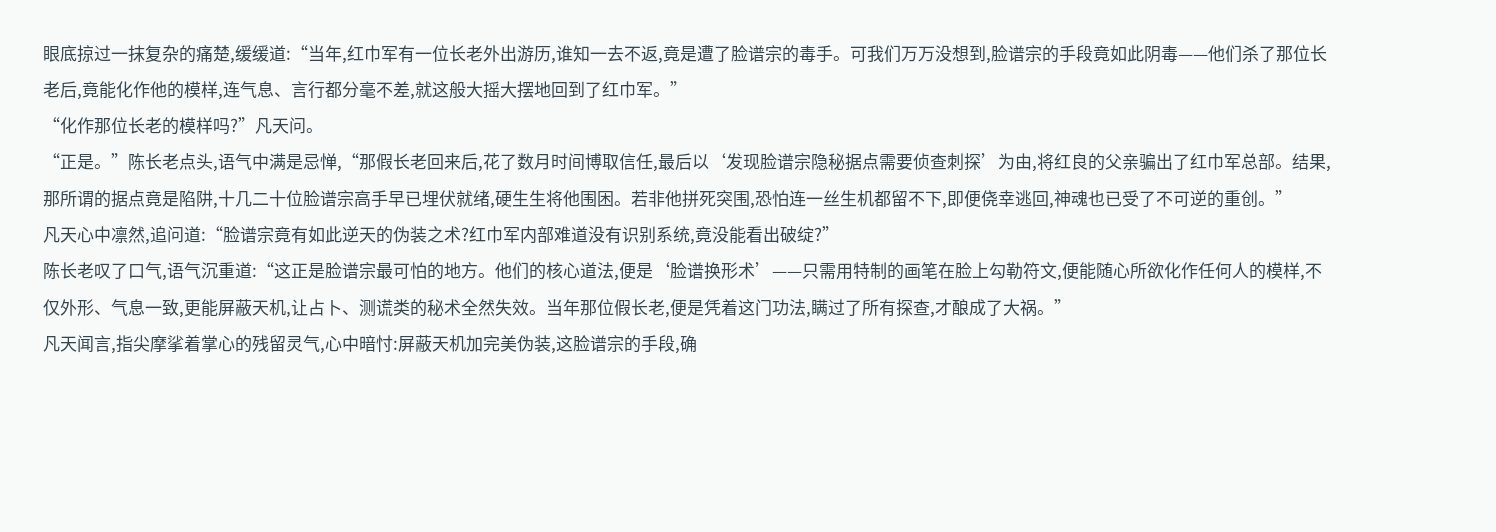眼底掠过一抹复杂的痛楚,缓缓道:“当年,红巾军有一位长老外出游历,谁知一去不返,竟是遭了脸谱宗的毒手。可我们万万没想到,脸谱宗的手段竟如此阴毒——他们杀了那位长老后,竟能化作他的模样,连气息、言行都分毫不差,就这般大摇大摆地回到了红巾军。”
“化作那位长老的模样吗?”凡天问。
“正是。”陈长老点头,语气中满是忌惮,“那假长老回来后,花了数月时间博取信任,最后以‘发现脸谱宗隐秘据点需要侦查刺探’为由,将红良的父亲骗出了红巾军总部。结果,那所谓的据点竟是陷阱,十几二十位脸谱宗高手早已埋伏就绪,硬生生将他围困。若非他拼死突围,恐怕连一丝生机都留不下,即便侥幸逃回,神魂也已受了不可逆的重创。”
凡天心中凛然,追问道:“脸谱宗竟有如此逆天的伪装之术?红巾军内部难道没有识别系统,竟没能看出破绽?”
陈长老叹了口气,语气沉重道:“这正是脸谱宗最可怕的地方。他们的核心道法,便是‘脸谱换形术’——只需用特制的画笔在脸上勾勒符文,便能随心所欲化作任何人的模样,不仅外形、气息一致,更能屏蔽天机,让占卜、测谎类的秘术全然失效。当年那位假长老,便是凭着这门功法,瞒过了所有探查,才酿成了大祸。”
凡天闻言,指尖摩挲着掌心的残留灵气,心中暗忖:屏蔽天机加完美伪装,这脸谱宗的手段,确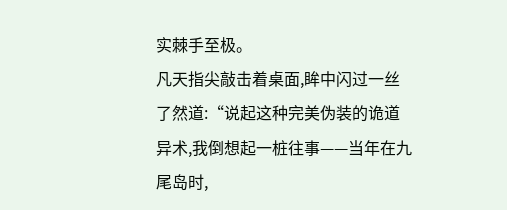实棘手至极。
凡天指尖敲击着桌面,眸中闪过一丝了然道:“说起这种完美伪装的诡道异术,我倒想起一桩往事——当年在九尾岛时,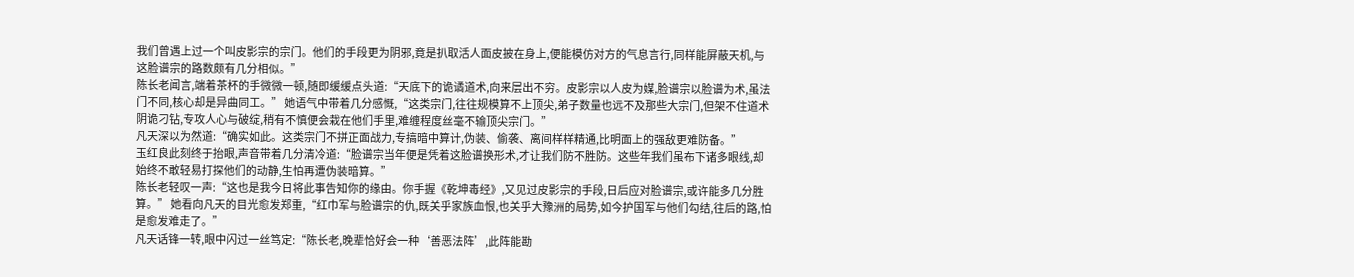我们曾遇上过一个叫皮影宗的宗门。他们的手段更为阴邪,竟是扒取活人面皮披在身上,便能模仿对方的气息言行,同样能屏蔽天机,与这脸谱宗的路数颇有几分相似。”
陈长老闻言,端着茶杯的手微微一顿,随即缓缓点头道:“天底下的诡谲道术,向来层出不穷。皮影宗以人皮为媒,脸谱宗以脸谱为术,虽法门不同,核心却是异曲同工。” 她语气中带着几分感慨,“这类宗门,往往规模算不上顶尖,弟子数量也远不及那些大宗门,但架不住道术阴诡刁钻,专攻人心与破绽,稍有不慎便会栽在他们手里,难缠程度丝毫不输顶尖宗门。”
凡天深以为然道:“确实如此。这类宗门不拼正面战力,专搞暗中算计,伪装、偷袭、离间样样精通,比明面上的强敌更难防备。”
玉红良此刻终于抬眼,声音带着几分清冷道:“脸谱宗当年便是凭着这脸谱换形术,才让我们防不胜防。这些年我们虽布下诸多眼线,却始终不敢轻易打探他们的动静,生怕再遭伪装暗算。”
陈长老轻叹一声:“这也是我今日将此事告知你的缘由。你手握《乾坤毒经》,又见过皮影宗的手段,日后应对脸谱宗,或许能多几分胜算。” 她看向凡天的目光愈发郑重,“红巾军与脸谱宗的仇,既关乎家族血恨,也关乎大豫洲的局势,如今护国军与他们勾结,往后的路,怕是愈发难走了。”
凡天话锋一转,眼中闪过一丝笃定:“陈长老,晚辈恰好会一种‘善恶法阵’,此阵能勘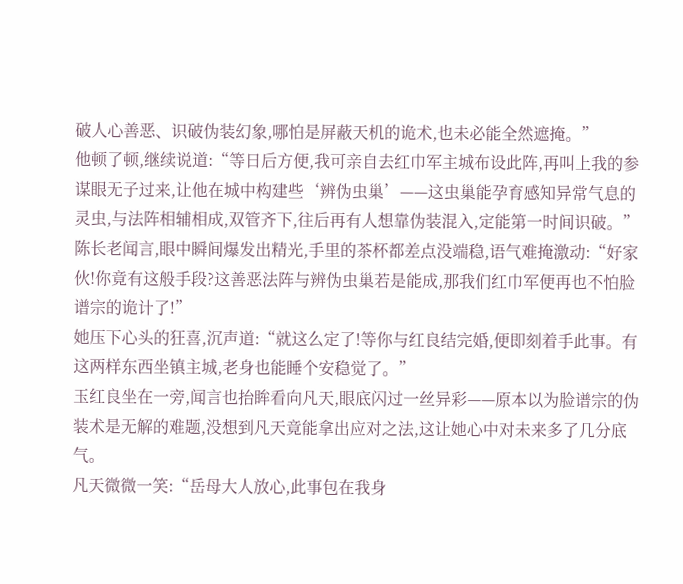破人心善恶、识破伪装幻象,哪怕是屏蔽天机的诡术,也未必能全然遮掩。”
他顿了顿,继续说道:“等日后方便,我可亲自去红巾军主城布设此阵,再叫上我的参谋眼无子过来,让他在城中构建些‘辨伪虫巢’——这虫巢能孕育感知异常气息的灵虫,与法阵相辅相成,双管齐下,往后再有人想靠伪装混入,定能第一时间识破。”
陈长老闻言,眼中瞬间爆发出精光,手里的茶杯都差点没端稳,语气难掩激动:“好家伙!你竟有这般手段?这善恶法阵与辨伪虫巢若是能成,那我们红巾军便再也不怕脸谱宗的诡计了!”
她压下心头的狂喜,沉声道:“就这么定了!等你与红良结完婚,便即刻着手此事。有这两样东西坐镇主城,老身也能睡个安稳觉了。”
玉红良坐在一旁,闻言也抬眸看向凡天,眼底闪过一丝异彩——原本以为脸谱宗的伪装术是无解的难题,没想到凡天竟能拿出应对之法,这让她心中对未来多了几分底气。
凡天微微一笑:“岳母大人放心,此事包在我身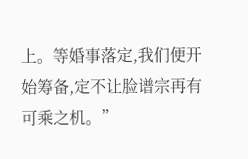上。等婚事落定,我们便开始筹备,定不让脸谱宗再有可乘之机。”